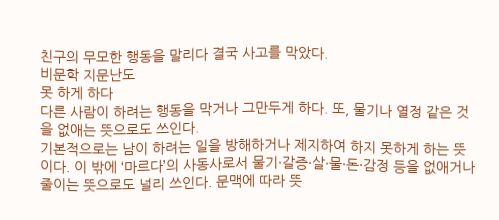친구의 무모한 행동을 말리다 결국 사고를 막았다.
비문학 지문난도
못 하게 하다
다른 사람이 하려는 행동을 막거나 그만두게 하다. 또, 물기나 열정 같은 것을 없애는 뜻으로도 쓰인다.
기본적으로는 남이 하려는 일을 방해하거나 제지하여 하지 못하게 하는 뜻이다. 이 밖에 ‘마르다’의 사동사로서 물기·갈증·살·물·돈·감정 등을 없애거나 줄이는 뜻으로도 널리 쓰인다. 문맥에 따라 뜻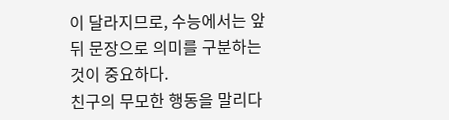이 달라지므로, 수능에서는 앞뒤 문장으로 의미를 구분하는 것이 중요하다.
친구의 무모한 행동을 말리다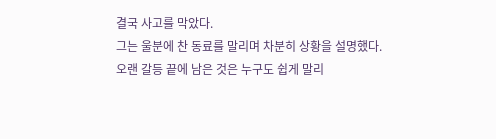결국 사고를 막았다.
그는 울분에 찬 동료를 말리며 차분히 상황을 설명했다.
오랜 갈등 끝에 남은 것은 누구도 쉽게 말리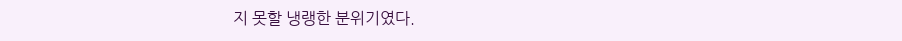지 못할 냉랭한 분위기였다.